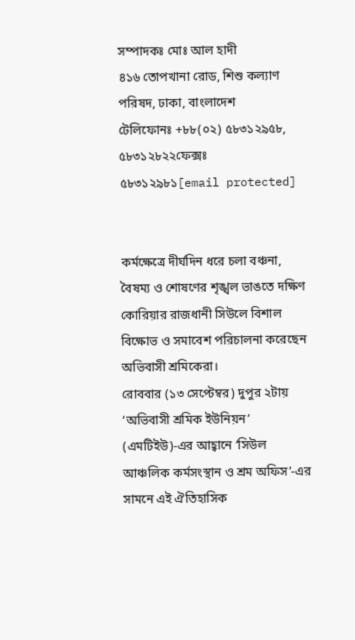সম্পাদকঃ মোঃ আল হাদী
৪১৬ তোপখানা রোড, শিশু কল্যাণ পরিষদ, ঢাকা, বাংলাদেশ
টেলিফোনঃ +৮৮(০২) ৫৮৩১২৯৫৮, ৫৮৩১২৮২২ফেক্সঃ ৫৮৩১২৯৮১[email protected]


কর্মক্ষেত্রে দীর্ঘদিন ধরে চলা বঞ্চনা, বৈষম্য ও শোষণের শৃঙ্খল ভাঙতে দক্ষিণ কোরিয়ার রাজধানী সিউলে বিশাল বিক্ষোভ ও সমাবেশ পরিচালনা করেছেন অভিবাসী শ্রমিকেরা।
রোববার (১৩ সেপ্টেম্বর) দুপুর ২টায় ‘অভিবাসী শ্রমিক ইউনিয়ন’ (এমটিইউ)-এর আহ্বানে ‘সিউল আঞ্চলিক কর্মসংস্থান ও শ্রম অফিস’-এর সামনে এই ঐতিহাসিক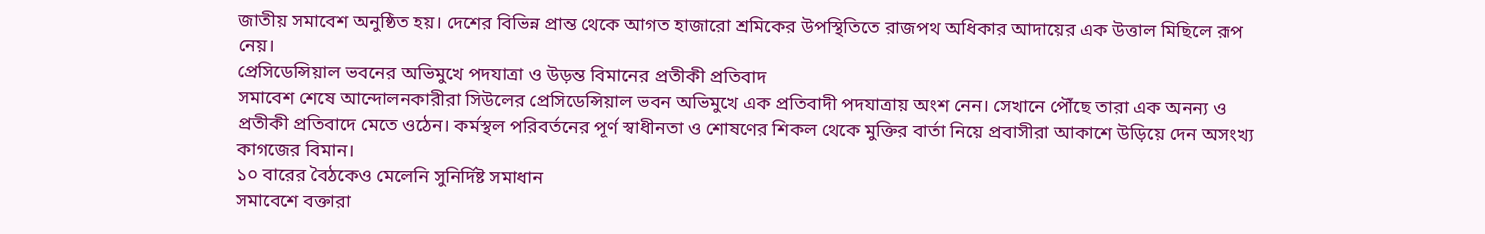জাতীয় সমাবেশ অনুষ্ঠিত হয়। দেশের বিভিন্ন প্রান্ত থেকে আগত হাজারো শ্রমিকের উপস্থিতিতে রাজপথ অধিকার আদায়ের এক উত্তাল মিছিলে রূপ নেয়।
প্রেসিডেন্সিয়াল ভবনের অভিমুখে পদযাত্রা ও উড়ন্ত বিমানের প্রতীকী প্রতিবাদ
সমাবেশ শেষে আন্দোলনকারীরা সিউলের প্রেসিডেন্সিয়াল ভবন অভিমুখে এক প্রতিবাদী পদযাত্রায় অংশ নেন। সেখানে পৌঁছে তারা এক অনন্য ও প্রতীকী প্রতিবাদে মেতে ওঠেন। কর্মস্থল পরিবর্তনের পূর্ণ স্বাধীনতা ও শোষণের শিকল থেকে মুক্তির বার্তা নিয়ে প্রবাসীরা আকাশে উড়িয়ে দেন অসংখ্য কাগজের বিমান।
১০ বারের বৈঠকেও মেলেনি সুনির্দিষ্ট সমাধান
সমাবেশে বক্তারা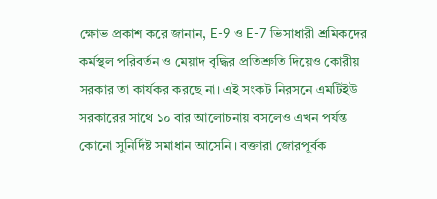ক্ষোভ প্রকাশ করে জানান, E-9 ও E-7 ভিসাধারী শ্রমিকদের কর্মস্থল পরিবর্তন ও মেয়াদ বৃদ্ধির প্রতিশ্রুতি দিয়েও কোরীয় সরকার তা কার্যকর করছে না। এই সংকট নিরসনে এমটিইউ সরকারের সাথে ১০ বার আলোচনায় বসলেও এখন পর্যন্ত কোনো সুনির্দিষ্ট সমাধান আসেনি। বক্তারা জোরপূর্বক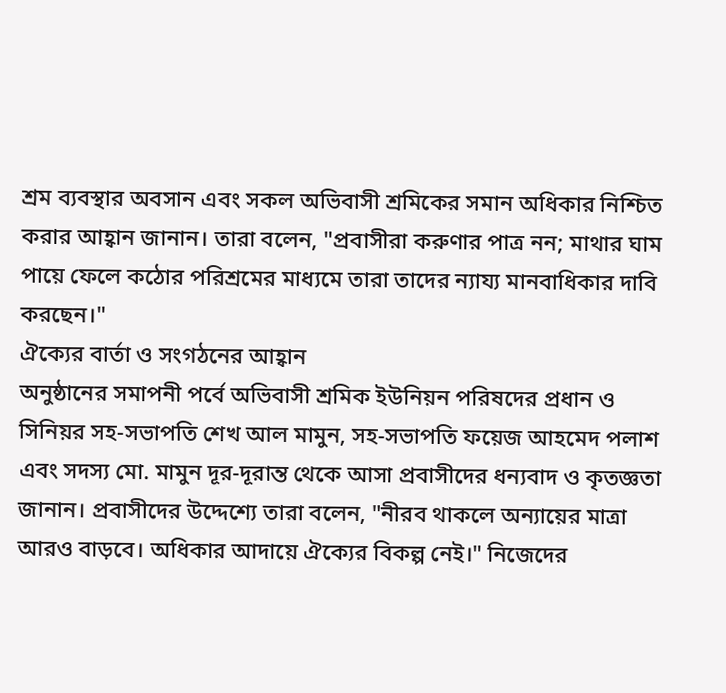শ্রম ব্যবস্থার অবসান এবং সকল অভিবাসী শ্রমিকের সমান অধিকার নিশ্চিত করার আহ্বান জানান। তারা বলেন, "প্রবাসীরা করুণার পাত্র নন; মাথার ঘাম পায়ে ফেলে কঠোর পরিশ্রমের মাধ্যমে তারা তাদের ন্যায্য মানবাধিকার দাবি করছেন।"
ঐক্যের বার্তা ও সংগঠনের আহ্বান
অনুষ্ঠানের সমাপনী পর্বে অভিবাসী শ্রমিক ইউনিয়ন পরিষদের প্রধান ও সিনিয়র সহ-সভাপতি শেখ আল মামুন, সহ-সভাপতি ফয়েজ আহমেদ পলাশ এবং সদস্য মো. মামুন দূর-দূরান্ত থেকে আসা প্রবাসীদের ধন্যবাদ ও কৃতজ্ঞতা জানান। প্রবাসীদের উদ্দেশ্যে তারা বলেন, "নীরব থাকলে অন্যায়ের মাত্রা আরও বাড়বে। অধিকার আদায়ে ঐক্যের বিকল্প নেই।" নিজেদের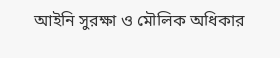আইনি সুরক্ষা ও মৌলিক অধিকার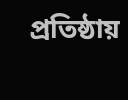প্রতিষ্ঠায়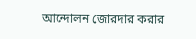আন্দোলন জোরদার করার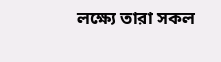লক্ষ্যে তারা সকল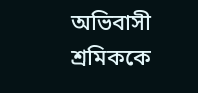অভিবাসী শ্রমিককে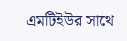এমটিইউর সাথে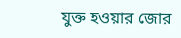যুক্ত হওয়ার জোর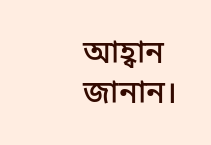আহ্বান জানান।